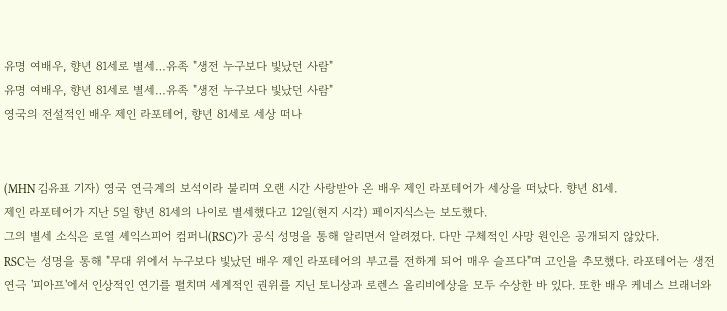유명 여배우, 향년 81세로 별세…유족 "생전 누구보다 빛났던 사람"
유명 여배우, 향년 81세로 별세…유족 "생전 누구보다 빛났던 사람"
영국의 전설적인 배우 제인 라포테어, 향년 81세로 세상 떠나


(MHN 김유표 기자) 영국 연극계의 보석이라 불리며 오랜 시간 사랑받아 온 배우 제인 라포테어가 세상을 떠났다. 향년 81세.
제인 라포테어가 지난 5일 향년 81세의 나이로 별세했다고 12일(현지 시각) 페이지식스는 보도했다.
그의 별세 소식은 로열 셰익스피어 컴퍼니(RSC)가 공식 성명을 통해 알리면서 알려졌다. 다만 구체적인 사망 원인은 공개되지 않았다.
RSC는 성명을 통해 "무대 위에서 누구보다 빛났던 배우 제인 라포테어의 부고를 전하게 되어 매우 슬프다"며 고인을 추모했다. 라포테어는 생전 연극 '피아프'에서 인상적인 연기를 펼치며 세계적인 권위를 지닌 토니상과 로렌스 올리비에상을 모두 수상한 바 있다. 또한 배우 케네스 브래너와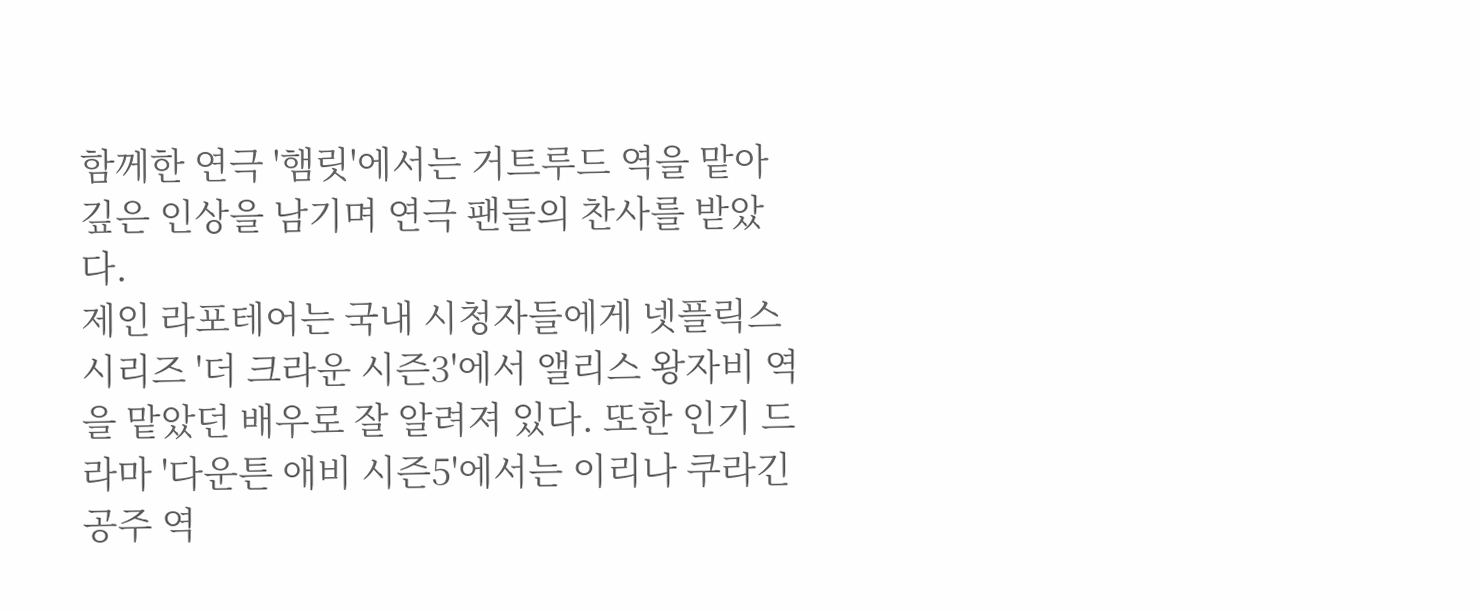함께한 연극 '햄릿'에서는 거트루드 역을 맡아 깊은 인상을 남기며 연극 팬들의 찬사를 받았다.
제인 라포테어는 국내 시청자들에게 넷플릭스 시리즈 '더 크라운 시즌3'에서 앨리스 왕자비 역을 맡았던 배우로 잘 알려져 있다. 또한 인기 드라마 '다운튼 애비 시즌5'에서는 이리나 쿠라긴 공주 역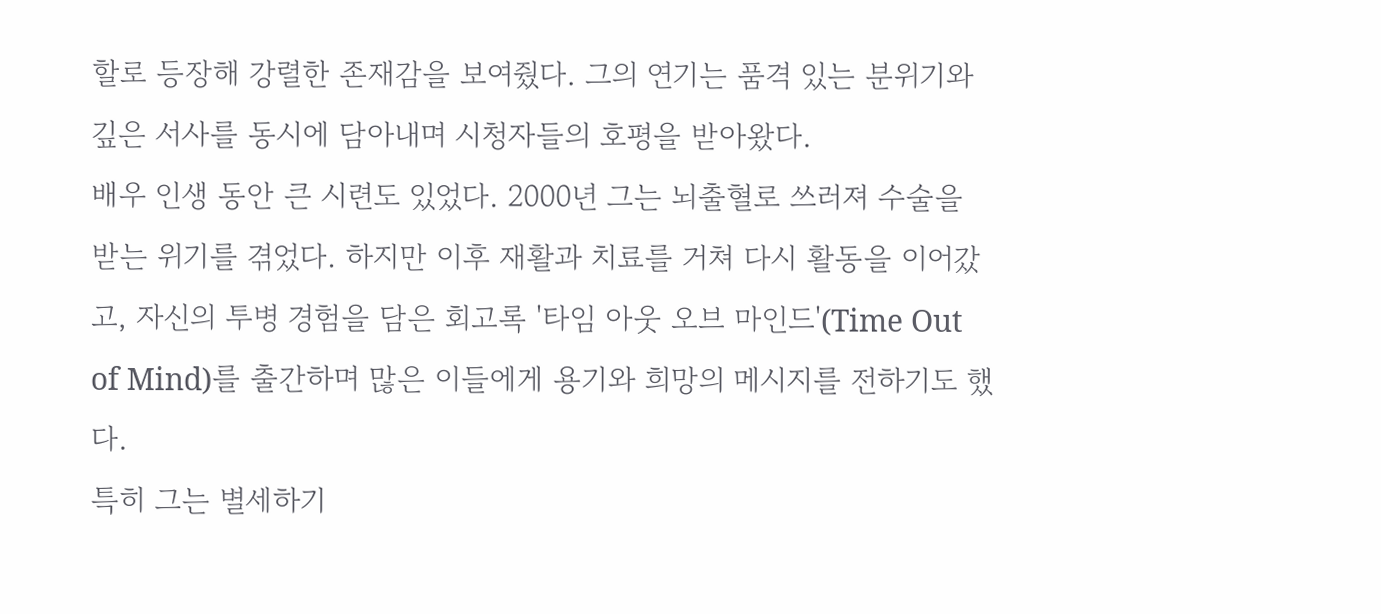할로 등장해 강렬한 존재감을 보여줬다. 그의 연기는 품격 있는 분위기와 깊은 서사를 동시에 담아내며 시청자들의 호평을 받아왔다.
배우 인생 동안 큰 시련도 있었다. 2000년 그는 뇌출혈로 쓰러져 수술을 받는 위기를 겪었다. 하지만 이후 재활과 치료를 거쳐 다시 활동을 이어갔고, 자신의 투병 경험을 담은 회고록 '타임 아웃 오브 마인드'(Time Out of Mind)를 출간하며 많은 이들에게 용기와 희망의 메시지를 전하기도 했다.
특히 그는 별세하기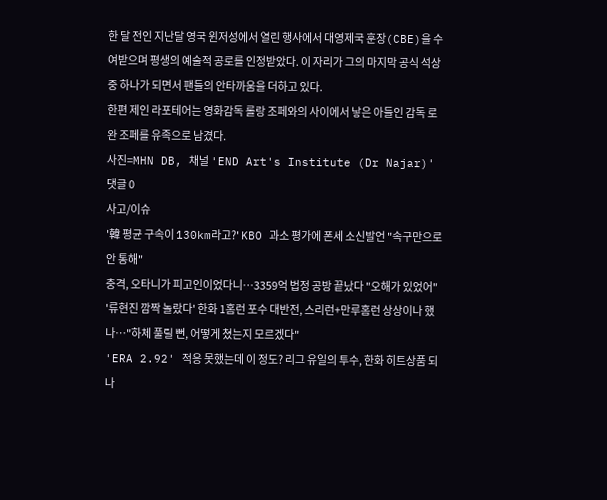한 달 전인 지난달 영국 윈저성에서 열린 행사에서 대영제국 훈장(CBE)을 수여받으며 평생의 예술적 공로를 인정받았다. 이 자리가 그의 마지막 공식 석상 중 하나가 되면서 팬들의 안타까움을 더하고 있다.
한편 제인 라포테어는 영화감독 롤랑 조페와의 사이에서 낳은 아들인 감독 로완 조페를 유족으로 남겼다.
사진=MHN DB, 채널 'END Art's Institute (Dr Najar)'
댓글 0
사고/이슈
'韓 평균 구속이 130km라고?' KBO 과소 평가에 폰세 소신발언 "속구만으로 안 통해"
충격, 오타니가 피고인이었다니…3359억 법정 공방 끝났다 "오해가 있었어"
'류현진 깜짝 놀랐다' 한화 1홈런 포수 대반전, 스리런+만루홈런 상상이나 했나…"하체 풀릴 뻔, 어떻게 쳤는지 모르겠다"
'ERA 2.92' 적응 못했는데 이 정도? 리그 유일의 투수, 한화 히트상품 되나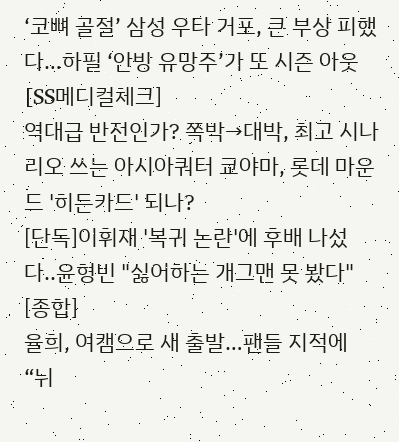‘코뼈 골절’ 삼성 우타 거포, 큰 부상 피했다…하필 ‘안방 유망주’가 또 시즌 아웃 [SS메디컬체크]
역대급 반전인가? 쪽박→대박, 최고 시나리오 쓰는 아시아쿼터 쿄야마, 롯데 마운드 '히든카드' 되나?
[단독]이휘재 '복귀 논란'에 후배 나섰다..윤형빈 "싫어하는 개그맨 못 봤다" [종합]
율희, 여캠으로 새 출발…팬들 지적에 “뉘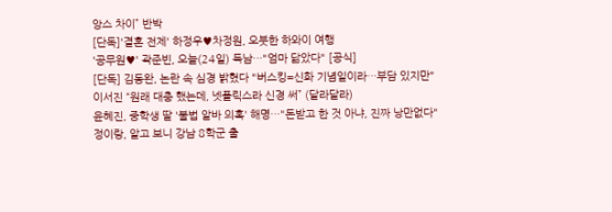앙스 차이” 반박
[단독]'결혼 전제' 하정우♥차정원, 오붓한 하와이 여행
'공무원♥' 곽준빈, 오늘(24일) 득남…"엄마 닮았다" [공식]
[단독] 김동완, 논란 속 심경 밝혔다 "버스킹=신화 기념일이라…부담 있지만"
이서진 “원래 대충 했는데, 넷플릭스라 신경 써” (달라달라)
윤혜진, 중학생 딸 '불법 알바 의혹' 해명…"돈받고 한 것 아냐, 진짜 낭만없다"
정이랑, 알고 보니 강남 8학군 출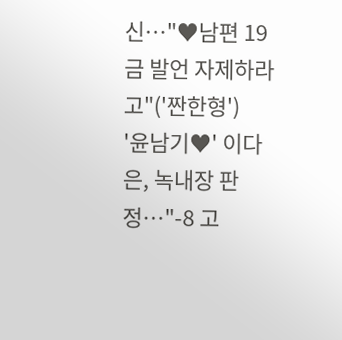신…"♥남편 19금 발언 자제하라고"('짠한형')
'윤남기♥' 이다은, 녹내장 판정…"-8 고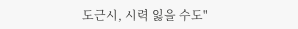도근시, 시력 잃을 수도"